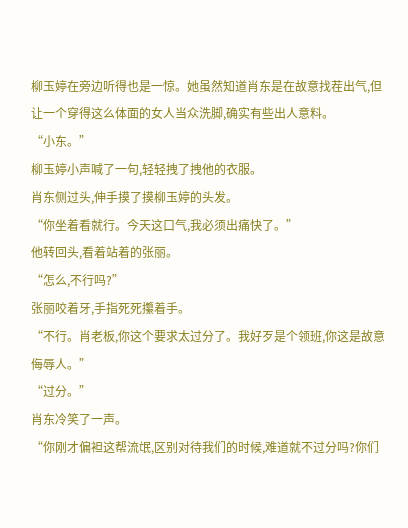柳玉婷在旁边听得也是一惊。她虽然知道肖东是在故意找茬出气,但让一个穿得这么体面的女人当众洗脚,确实有些出人意料。
“小东。”
柳玉婷小声喊了一句,轻轻拽了拽他的衣服。
肖东侧过头,伸手摸了摸柳玉婷的头发。
“你坐着看就行。今天这口气,我必须出痛快了。”
他转回头,看着站着的张丽。
“怎么,不行吗?”
张丽咬着牙,手指死死攥着手。
“不行。肖老板,你这个要求太过分了。我好歹是个领班,你这是故意侮辱人。”
“过分。”
肖东冷笑了一声。
“你刚才偏袒这帮流氓,区别对待我们的时候,难道就不过分吗?你们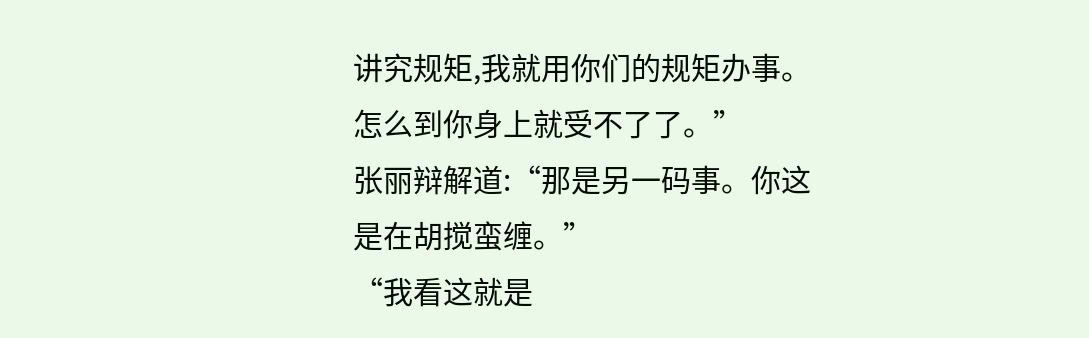讲究规矩,我就用你们的规矩办事。怎么到你身上就受不了了。”
张丽辩解道:“那是另一码事。你这是在胡搅蛮缠。”
“我看这就是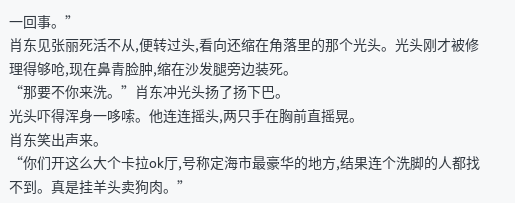一回事。”
肖东见张丽死活不从,便转过头,看向还缩在角落里的那个光头。光头刚才被修理得够呛,现在鼻青脸肿,缩在沙发腿旁边装死。
“那要不你来洗。”肖东冲光头扬了扬下巴。
光头吓得浑身一哆嗦。他连连摇头,两只手在胸前直摇晃。
肖东笑出声来。
“你们开这么大个卡拉ok厅,号称定海市最豪华的地方,结果连个洗脚的人都找不到。真是挂羊头卖狗肉。”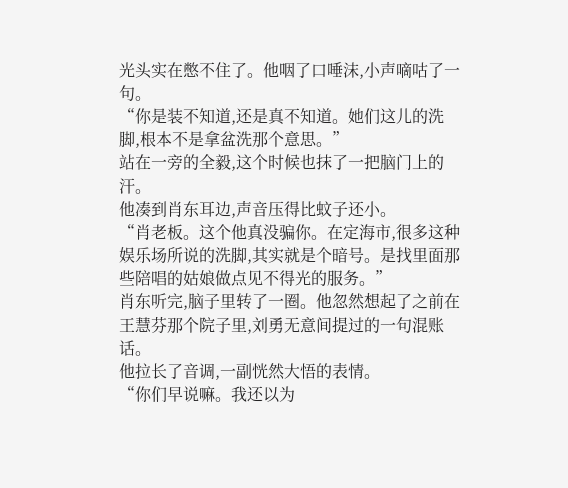光头实在憋不住了。他咽了口唾沫,小声嘀咕了一句。
“你是装不知道,还是真不知道。她们这儿的洗脚,根本不是拿盆洗那个意思。”
站在一旁的全毅,这个时候也抹了一把脑门上的汗。
他凑到肖东耳边,声音压得比蚊子还小。
“肖老板。这个他真没骗你。在定海市,很多这种娱乐场所说的洗脚,其实就是个暗号。是找里面那些陪唱的姑娘做点见不得光的服务。”
肖东听完,脑子里转了一圈。他忽然想起了之前在王慧芬那个院子里,刘勇无意间提过的一句混账话。
他拉长了音调,一副恍然大悟的表情。
“你们早说嘛。我还以为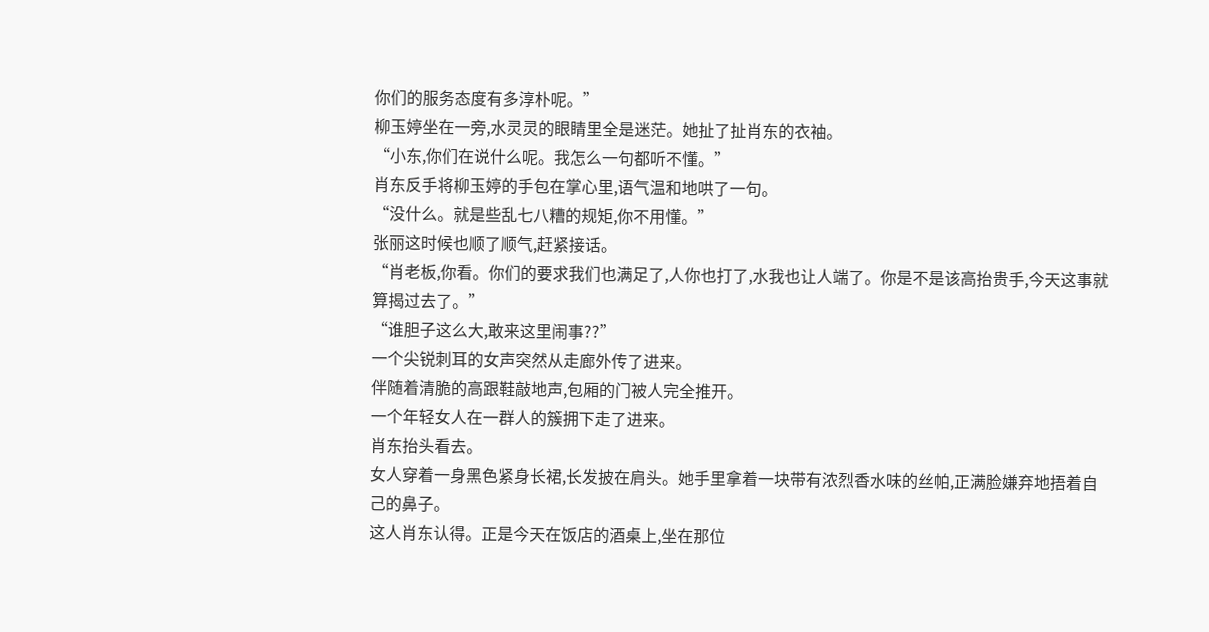你们的服务态度有多淳朴呢。”
柳玉婷坐在一旁,水灵灵的眼睛里全是迷茫。她扯了扯肖东的衣袖。
“小东,你们在说什么呢。我怎么一句都听不懂。”
肖东反手将柳玉婷的手包在掌心里,语气温和地哄了一句。
“没什么。就是些乱七八糟的规矩,你不用懂。”
张丽这时候也顺了顺气,赶紧接话。
“肖老板,你看。你们的要求我们也满足了,人你也打了,水我也让人端了。你是不是该高抬贵手,今天这事就算揭过去了。”
“谁胆子这么大,敢来这里闹事??”
一个尖锐刺耳的女声突然从走廊外传了进来。
伴随着清脆的高跟鞋敲地声,包厢的门被人完全推开。
一个年轻女人在一群人的簇拥下走了进来。
肖东抬头看去。
女人穿着一身黑色紧身长裙,长发披在肩头。她手里拿着一块带有浓烈香水味的丝帕,正满脸嫌弃地捂着自己的鼻子。
这人肖东认得。正是今天在饭店的酒桌上,坐在那位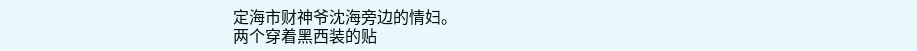定海市财神爷沈海旁边的情妇。
两个穿着黑西装的贴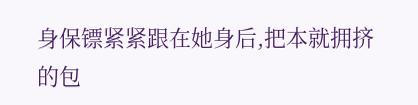身保镖紧紧跟在她身后,把本就拥挤的包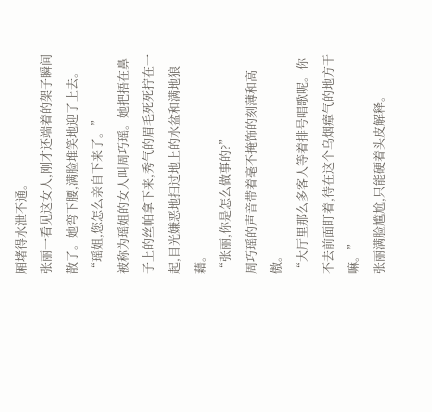厢堵得水泄不通。
张丽一看见这女人,刚才还端着的架子瞬间散了。她弯下腰,满脸堆笑地迎了上去。
“瑶姐,您怎么亲自下来了。”
被称为瑶姐的女人叫周巧瑶。她把捂在鼻子上的丝帕拿下来,秀气的眉毛死死拧在一起,目光嫌恶地扫过地上的水盆和满地狼藉。
“张丽,你是怎么做事的?”
周巧瑶的声音带着毫不掩饰的刻薄和高傲。
“大厅里那么多客人等着排号唱歌呢。你不去前面盯着,待在这个乌烟瘴气的地方干嘛。”
张丽满脸尴尬,只能硬着头皮解释。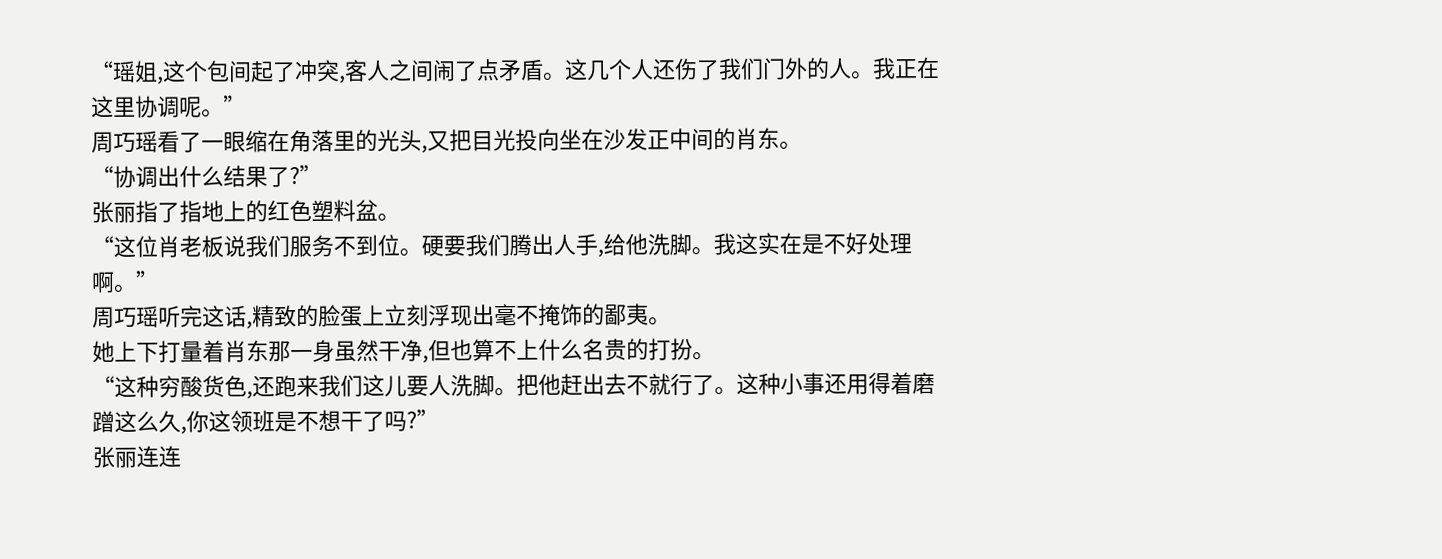“瑶姐,这个包间起了冲突,客人之间闹了点矛盾。这几个人还伤了我们门外的人。我正在这里协调呢。”
周巧瑶看了一眼缩在角落里的光头,又把目光投向坐在沙发正中间的肖东。
“协调出什么结果了?”
张丽指了指地上的红色塑料盆。
“这位肖老板说我们服务不到位。硬要我们腾出人手,给他洗脚。我这实在是不好处理啊。”
周巧瑶听完这话,精致的脸蛋上立刻浮现出毫不掩饰的鄙夷。
她上下打量着肖东那一身虽然干净,但也算不上什么名贵的打扮。
“这种穷酸货色,还跑来我们这儿要人洗脚。把他赶出去不就行了。这种小事还用得着磨蹭这么久,你这领班是不想干了吗?”
张丽连连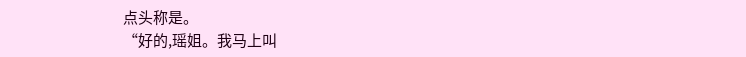点头称是。
“好的,瑶姐。我马上叫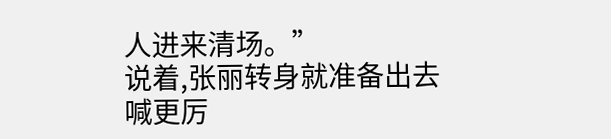人进来清场。”
说着,张丽转身就准备出去喊更厉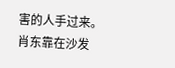害的人手过来。
肖东靠在沙发